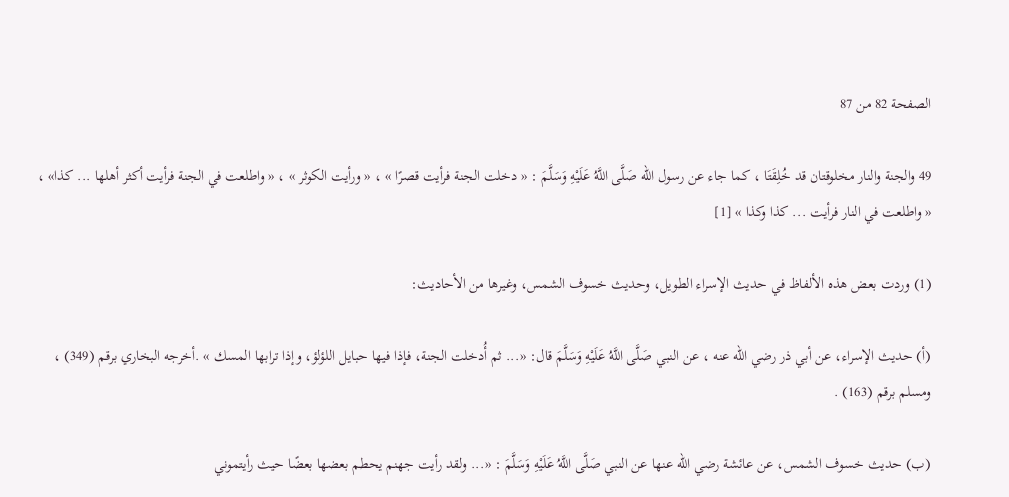الصفحة 82 من 87

49 والجنة والنار مخلوقتان قد خُلِقَتَا ، كما جاء عن رسول الله صَلَّى اللَّهُ عَلَيْهِ وَسَلَّمَ : « دخلت الجنة فرأيت قصرًا » ، « ورأيت الكوثر » ، « واطلعت في الجنة فرأيت أكثر أهلها ... كذا» ، « واطلعت في النار فرأيت ... كذا وكذا » [1]

(1) وردت بعض هذه الألفاظ في حديث الإسراء الطويل، وحديث خسوف الشمس، وغيرها من الأحاديث:

(أ) حديث الإسراء، عن أبي ذر رضي الله عنه ، عن النبي صَلَّى اللَّهُ عَلَيْهِ وَسَلَّمَ قال: «... ثم أُدخلت الجنة، فإذا فيها حبايل اللؤلؤ، وإذا ترابها المسك » .أخرجه البخاري برقم (349) ، ومسلم برقم (163) .

(ب) حديث خسوف الشمس، عن عائشة رضي الله عنها عن النبي صَلَّى اللَّهُ عَلَيْهِ وَسَلَّمَ : «... ولقد رأيت جهنم يحطم بعضها بعضًا حيث رأيتموني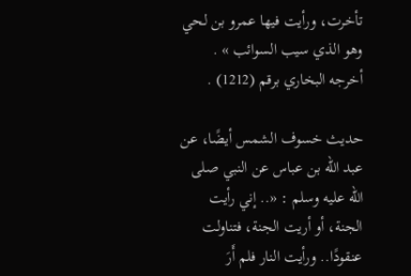تأخرت، ورأيت فيها عمرو بن لحي وهو الذي سيب السوائب » . أخرجه البخاري برقم (1212) .

حديث خسوف الشمس أيضًا، عن عبد الله بن عباس عن النبي صلى الله عليه وسلم : «.. إني رأيت الجنة، أو أريت الجنة، فتناولت عنقودًا.. ورأيت النار فلم أَرَ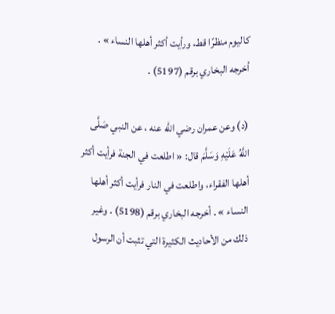كاليوم منظرًا قط، ورأيت أكثر أهلها النساء » . أخرجه البخاري برقم (5197) .

(د) وعن عمران رضي الله عنه ، عن النبي صَلَّى اللَّهُ عَلَيْهِ وَسَلَّمَ قال: « اطلعت في الجنة فرأيت أكثر أهلها الفقراء، واطلعت في النار فرأيت أكثر أهلها النساء » . أخرجه البخاري برقم (5198) . وغير ذلك من الأحاديث الكثيرة التي تثبت أن الرسول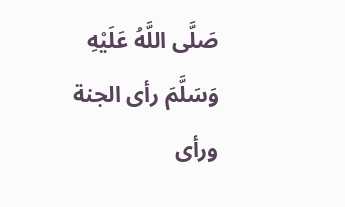صَلَّى اللَّهُ عَلَيْهِ وَسَلَّمَ رأى الجنة ورأى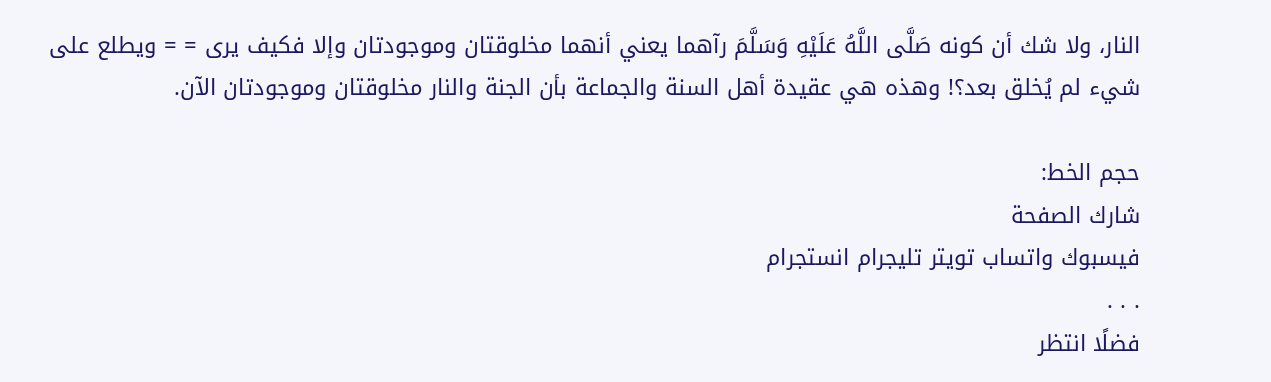النار، ولا شك أن كونه صَلَّى اللَّهُ عَلَيْهِ وَسَلَّمَ رآهما يعني أنهما مخلوقتان وموجودتان وإلا فكيف يرى = = ويطلع على شيء لم يُخلق بعد؟! وهذه هي عقيدة أهل السنة والجماعة بأن الجنة والنار مخلوقتان وموجودتان الآن.

حجم الخط:
شارك الصفحة
فيسبوك واتساب تويتر تليجرام انستجرام
. . .
فضلًا انتظر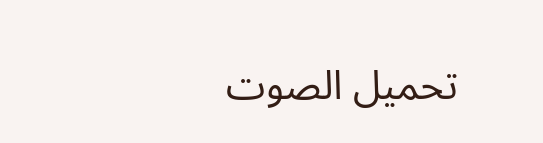تحميل الصوت